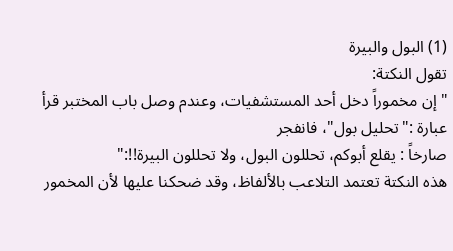(1) البول والبيرة
تقول النكتة:
"إن مخموراً دخل أحد المستشفيات، وعندم وصل باب المختبر قرأ عبارة :"تحليل بول"، فانفجر
صارخاً : يقلع أبوكم، تحللون البول، ولا تحللون البيرة!!:"
هذه النكتة تعتمد التلاعب بالألفاظ، وقد ضحكنا عليها لأن المخمور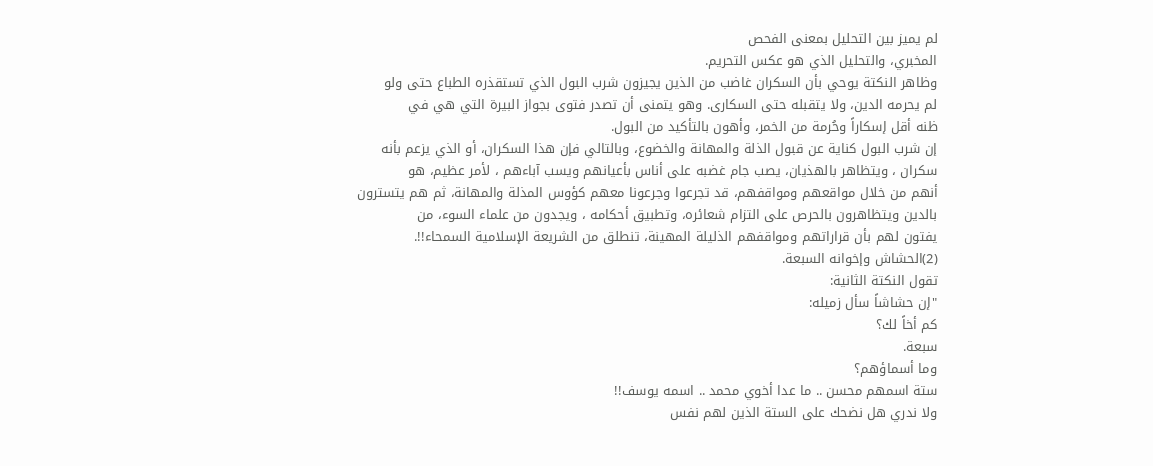لم يميز بين التحليل بمعنى الفحص
المخبري، والتحليل الذي هو عكس التحريم.
وظاهر النكتة يوحي بأن السكران غاضب من الذين يجيزون شرب البول الذي تستقذره الطباع حتى ولو
لم يحرمه الدين، ولا يتقبله حتى السكارى. وهو يتمنى أن تصدر فتوى بجواز البيرة التي هي في
ظنه أقل إسكاراً وحُرمة من الخمر، وأهون بالتأكيد من البول.
إن شرب البول كناية عن قبول الذلة والمهانة والخضوع، وبالتالي فإن هذا السكران، أو الذي يزعم بأنه
سكران ، ويتظاهر بالهذيان، يصب جام غضبه على أناس بأعيانهم ويسب آباءهم ، لأمر عظيم، هو
أنهم من خلال مواقعهم ومواقفهم، قد تجرعوا وجرعونا معهم كؤوس المذلة والمهانة، ثم هم يتسترون
بالدين ويتظاهرون بالحرص على التزام شعائره، وتطبيق أحكامه ، ويجدون من علماء السوء، من
يفتون لهم بأن قراراتهم ومواقفهم الذليلة المهينة، تنطلق من الشريعة الإسلامية السمحاء!!.
(2)الحشاش وإخوانه السبعة.
تقول النكتة الثانية:
"إن حشاشاً سأل زميله:
كم أخاً لك؟
سبعة.
وما أسماؤهم؟
ستة اسمهم محسن .. ما عدا أخوي محمد .. اسمه يوسف!!
ولا ندري هل نضحك على الستة الذين لهم نفس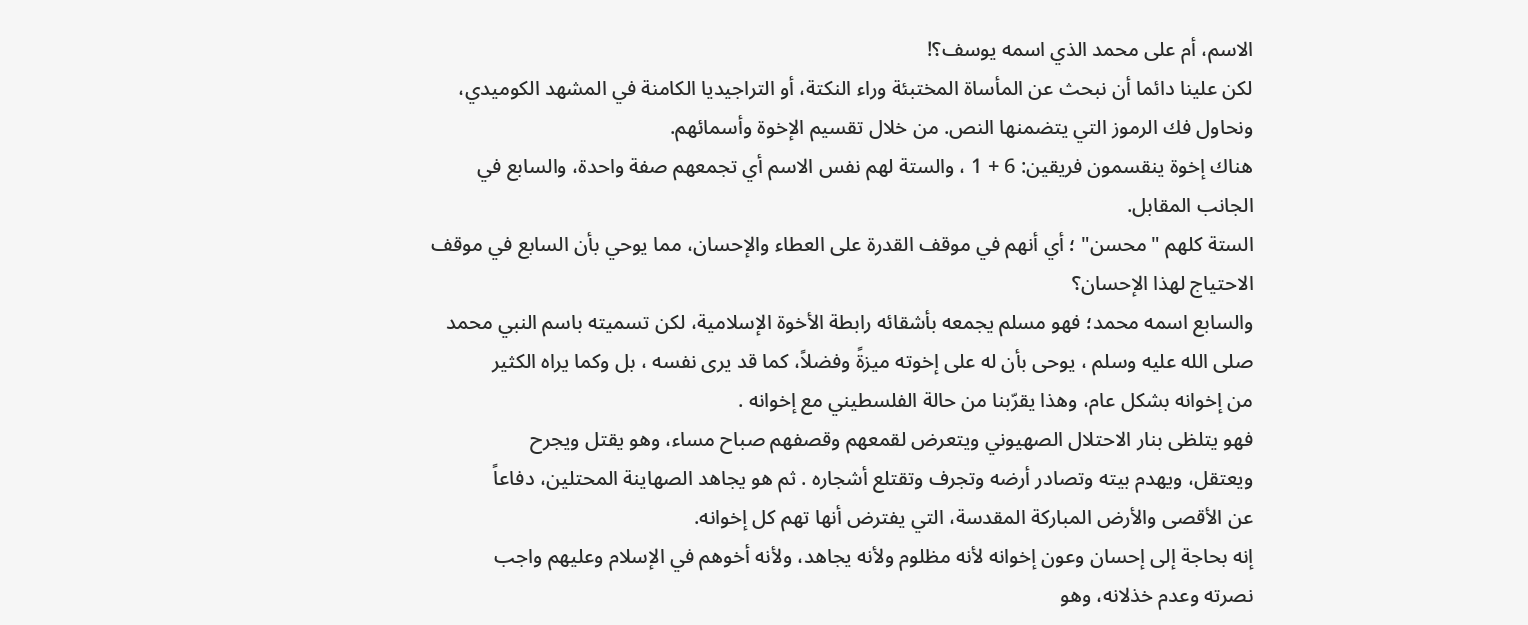الاسم، أم على محمد الذي اسمه يوسف؟!
لكن علينا دائما أن نبحث عن المأساة المختبئة وراء النكتة، أو التراجيديا الكامنة في المشهد الكوميدي،
ونحاول فك الرموز التي يتضمنها النص. من خلال تقسيم الإخوة وأسمائهم.
هناك إخوة ينقسمون فريقين: 6 + 1 ، والستة لهم نفس الاسم أي تجمعهم صفة واحدة، والسابع في
الجانب المقابل.
الستة كلهم "محسن" ؛ أي أنهم في موقف القدرة على العطاء والإحسان، مما يوحي بأن السابع في موقف
الاحتياج لهذا الإحسان؟
والسابع اسمه محمد؛ فهو مسلم يجمعه بأشقائه رابطة الأخوة الإسلامية، لكن تسميته باسم النبي محمد
صلى الله عليه وسلم ، يوحى بأن له على إخوته ميزةً وفضلاً، كما قد يرى نفسه ، بل وكما يراه الكثير
من إخوانه بشكل عام، وهذا يقرّبنا من حالة الفلسطيني مع إخوانه .
فهو يتلظى بنار الاحتلال الصهيوني ويتعرض لقمعهم وقصفهم صباح مساء، وهو يقتل ويجرح
ويعتقل، ويهدم بيته وتصادر أرضه وتجرف وتقتلع أشجاره . ثم هو يجاهد الصهاينة المحتلين، دفاعاً
عن الأقصى والأرض المباركة المقدسة، التي يفترض أنها تهم كل إخوانه.
إنه بحاجة إلى إحسان وعون إخوانه لأنه مظلوم ولأنه يجاهد، ولأنه أخوهم في الإسلام وعليهم واجب
نصرته وعدم خذلانه، وهو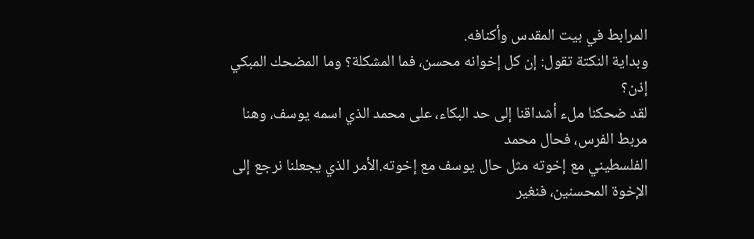المرابط في بيت المقدس وأكنافه.
وبداية النكتة تقول: إن كل إخوانه محسن، فما المشكلة؟ وما المضحك المبكي إذن؟
لقد ضحكنا ملء أشداقنا إلى حد البكاء، على محمد الذي اسمه يوسف، وهنا مربط الفرس، فحال محمد
الفلسطيني مع إخوته مثل حال يوسف مع إخوته.الأمر الذي يجعلنا نرجع إلى الإخوة المحسنين، فنغير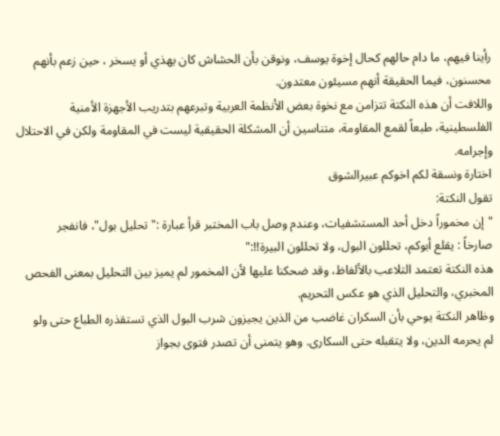رأينا فيهم، ما دام حالهم كحال إخوة يوسف، ونوقن بأن الحشاش كان يهذي أو يسخر ، حين زعم بأنهم
محسنون، فيما الحقيقة أنهم مسيئون معتدون.
واللافت أن هذه النكتة تتزامن مع نخوة بعض الأنظمة العربية وتبرعهم بتدريب الأجهزة الأمنية
الفلسطينية، طبعاً لقمع المقاومة، متناسين أن المشكلة الحقيقية ليست في المقاومة ولكن في الاحتلال
وإجرامه.
اختارة ونسقة لكم اخوكم عبيرالشوق
تقول النكتة:
"إن مخموراً دخل أحد المستشفيات، وعندم وصل باب المختبر قرأ عبارة :"تحليل بول"، فانفجر
صارخاً : يقلع أبوكم، تحللون البول، ولا تحللون البيرة!!:"
هذه النكتة تعتمد التلاعب بالألفاظ، وقد ضحكنا عليها لأن المخمور لم يميز بين التحليل بمعنى الفحص
المخبري، والتحليل الذي هو عكس التحريم.
وظاهر النكتة يوحي بأن السكران غاضب من الذين يجيزون شرب البول الذي تستقذره الطباع حتى ولو
لم يحرمه الدين، ولا يتقبله حتى السكارى. وهو يتمنى أن تصدر فتوى بجواز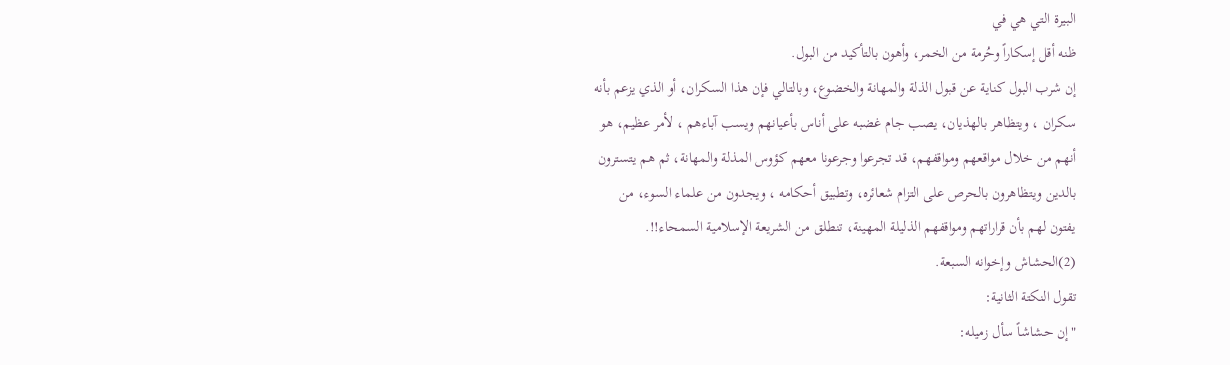البيرة التي هي في
ظنه أقل إسكاراً وحُرمة من الخمر، وأهون بالتأكيد من البول.
إن شرب البول كناية عن قبول الذلة والمهانة والخضوع، وبالتالي فإن هذا السكران، أو الذي يزعم بأنه
سكران ، ويتظاهر بالهذيان، يصب جام غضبه على أناس بأعيانهم ويسب آباءهم ، لأمر عظيم، هو
أنهم من خلال مواقعهم ومواقفهم، قد تجرعوا وجرعونا معهم كؤوس المذلة والمهانة، ثم هم يتسترون
بالدين ويتظاهرون بالحرص على التزام شعائره، وتطبيق أحكامه ، ويجدون من علماء السوء، من
يفتون لهم بأن قراراتهم ومواقفهم الذليلة المهينة، تنطلق من الشريعة الإسلامية السمحاء!!.
(2)الحشاش وإخوانه السبعة.
تقول النكتة الثانية:
"إن حشاشاً سأل زميله: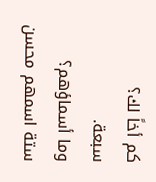كم أخاً لك؟
سبعة.
وما أسماؤهم؟
ستة اسمهم محسن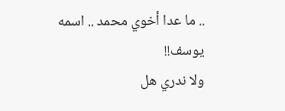.. ما عدا أخوي محمد .. اسمه يوسف!!
ولا ندري هل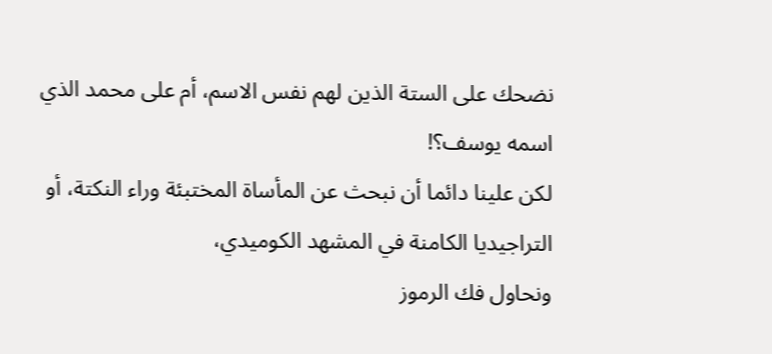نضحك على الستة الذين لهم نفس الاسم، أم على محمد الذي اسمه يوسف؟!
لكن علينا دائما أن نبحث عن المأساة المختبئة وراء النكتة، أو التراجيديا الكامنة في المشهد الكوميدي،
ونحاول فك الرموز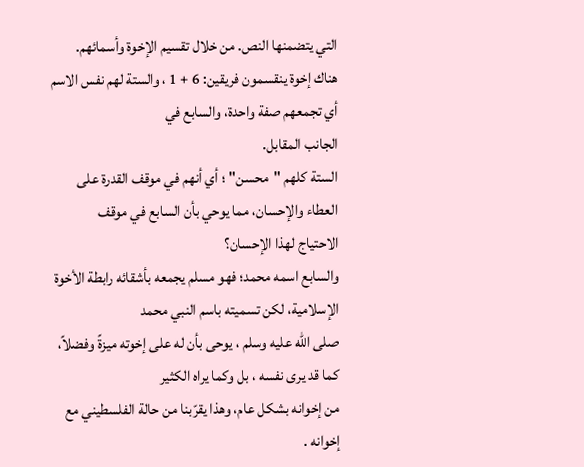التي يتضمنها النص. من خلال تقسيم الإخوة وأسمائهم.
هناك إخوة ينقسمون فريقين: 6 + 1 ، والستة لهم نفس الاسم أي تجمعهم صفة واحدة، والسابع في
الجانب المقابل.
الستة كلهم "محسن" ؛ أي أنهم في موقف القدرة على العطاء والإحسان، مما يوحي بأن السابع في موقف
الاحتياج لهذا الإحسان؟
والسابع اسمه محمد؛ فهو مسلم يجمعه بأشقائه رابطة الأخوة الإسلامية، لكن تسميته باسم النبي محمد
صلى الله عليه وسلم ، يوحى بأن له على إخوته ميزةً وفضلاً، كما قد يرى نفسه ، بل وكما يراه الكثير
من إخوانه بشكل عام، وهذا يقرّبنا من حالة الفلسطيني مع إخوانه .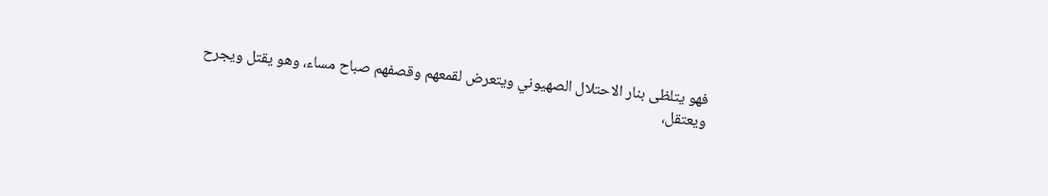فهو يتلظى بنار الاحتلال الصهيوني ويتعرض لقمعهم وقصفهم صباح مساء، وهو يقتل ويجرح
ويعتقل،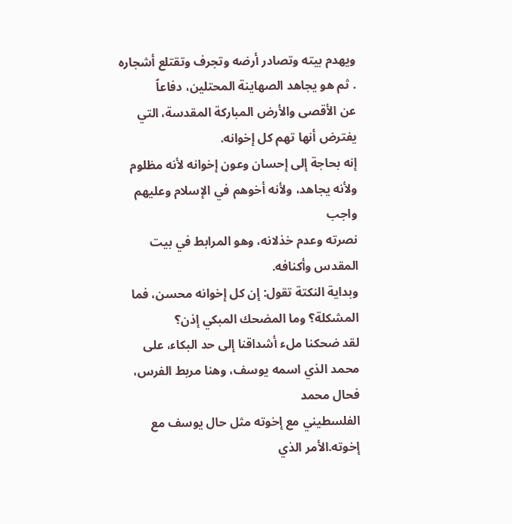ويهدم بيته وتصادر أرضه وتجرف وتقتلع أشجاره . ثم هو يجاهد الصهاينة المحتلين، دفاعاً
عن الأقصى والأرض المباركة المقدسة، التي يفترض أنها تهم كل إخوانه.
إنه بحاجة إلى إحسان وعون إخوانه لأنه مظلوم ولأنه يجاهد، ولأنه أخوهم في الإسلام وعليهم واجب
نصرته وعدم خذلانه، وهو المرابط في بيت المقدس وأكنافه.
وبداية النكتة تقول: إن كل إخوانه محسن، فما المشكلة؟ وما المضحك المبكي إذن؟
لقد ضحكنا ملء أشداقنا إلى حد البكاء، على محمد الذي اسمه يوسف، وهنا مربط الفرس، فحال محمد
الفلسطيني مع إخوته مثل حال يوسف مع إخوته.الأمر الذي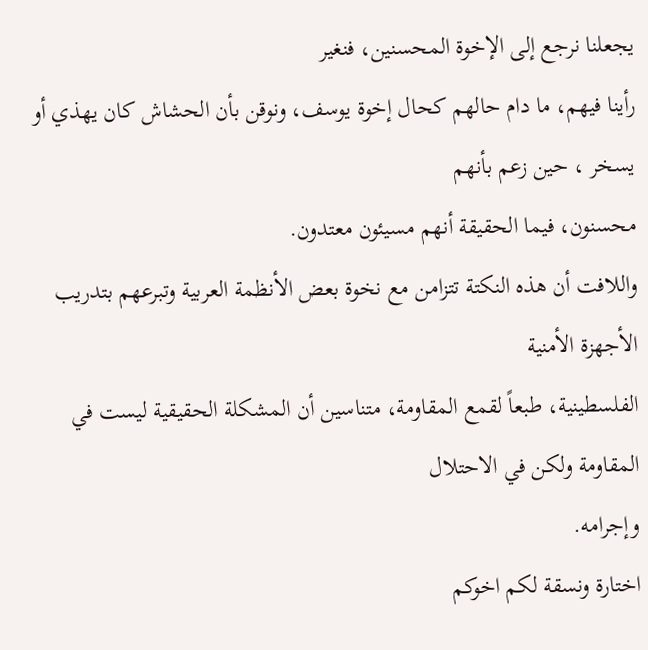يجعلنا نرجع إلى الإخوة المحسنين، فنغير
رأينا فيهم، ما دام حالهم كحال إخوة يوسف، ونوقن بأن الحشاش كان يهذي أو يسخر ، حين زعم بأنهم
محسنون، فيما الحقيقة أنهم مسيئون معتدون.
واللافت أن هذه النكتة تتزامن مع نخوة بعض الأنظمة العربية وتبرعهم بتدريب الأجهزة الأمنية
الفلسطينية، طبعاً لقمع المقاومة، متناسين أن المشكلة الحقيقية ليست في المقاومة ولكن في الاحتلال
وإجرامه.
اختارة ونسقة لكم اخوكم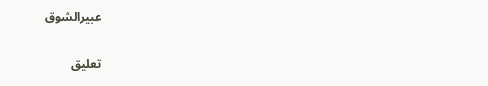عبيرالشوق

تعليق